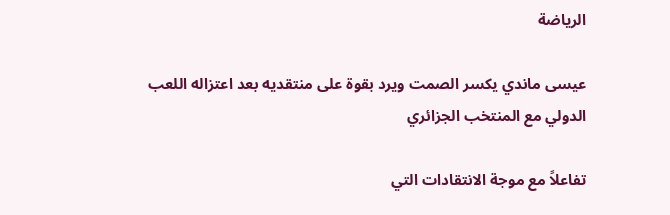الرياضة

عيسى ماندي يكسر الصمت ويرد بقوة على منتقديه بعد اعتزاله اللعب الدولي مع المنتخب الجزائري

تفاعلاً مع موجة الانتقادات التي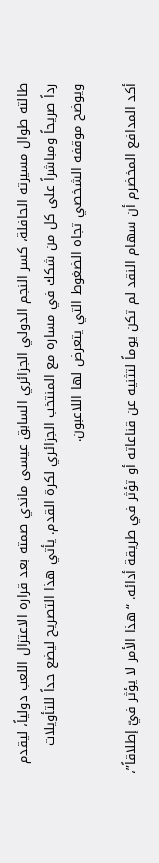طالته طوال مسيرته الحافلة، كسر النجم الدولي الجزائري السابق عيسى ماندي صمته بعد قراره الاعتزال اللعب دولياً، ليقدم رداً صريحاً ومباشراً على كل من شكك في مساره مع المنتخب الجزائري لكرة القدم. يأتي هذا التصريح ليضع حداً للتأويلات ويوضح موقفه الشخصي تجاه الضغوط التي يتعرض لها اللاعبون.

أكد المدافع المخضرم أن سهام النقد لم تكن يوماً لتثنيه عن قناعاته أو تؤثر في طريقة أدائه. “هذا الأمر لا يؤثر فيّ إطلاقاً”،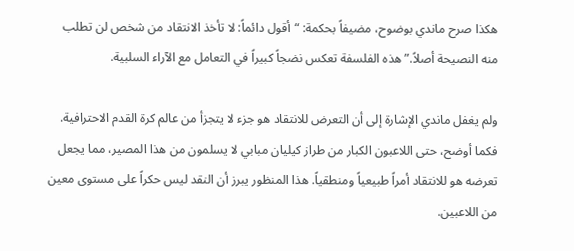هكذا صرح ماندي بوضوح، مضيفاً بحكمة: “أقول دائماً: لا تأخذ الانتقاد من شخص لن تطلب منه النصيحة أصلاً.” هذه الفلسفة تعكس نضجاً كبيراً في التعامل مع الآراء السلبية.

ولم يغفل ماندي الإشارة إلى أن التعرض للانتقاد هو جزء لا يتجزأ من عالم كرة القدم الاحترافية. فكما أوضح، حتى اللاعبون الكبار من طراز كيليان مبابي لا يسلمون من هذا المصير، مما يجعل تعرضه هو للانتقاد أمراً طبيعياً ومنطقياً. هذا المنظور يبرز أن النقد ليس حكراً على مستوى معين من اللاعبين.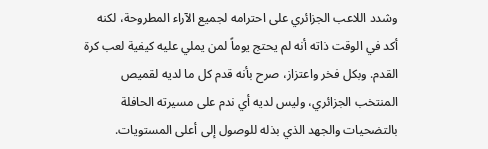وشدد اللاعب الجزائري على احترامه لجميع الآراء المطروحة، لكنه أكد في الوقت ذاته أنه لم يحتج يوماً لمن يملي عليه كيفية لعب كرة القدم. وبكل فخر واعتزاز، صرح بأنه قدم كل ما لديه لقميص المنتخب الجزائري، وليس لديه أي ندم على مسيرته الحافلة بالتضحيات والجهد الذي بذله للوصول إلى أعلى المستويات.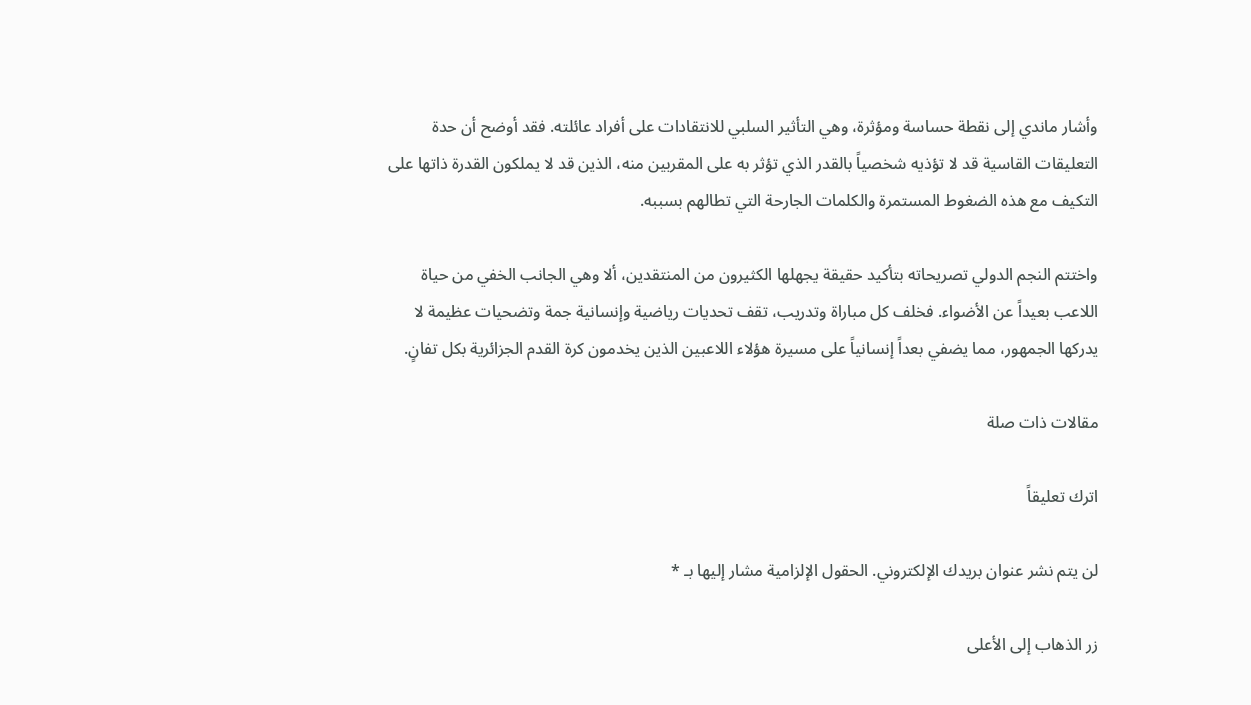وأشار ماندي إلى نقطة حساسة ومؤثرة، وهي التأثير السلبي للانتقادات على أفراد عائلته. فقد أوضح أن حدة التعليقات القاسية قد لا تؤذيه شخصياً بالقدر الذي تؤثر به على المقربين منه، الذين قد لا يملكون القدرة ذاتها على التكيف مع هذه الضغوط المستمرة والكلمات الجارحة التي تطالهم بسببه.

واختتم النجم الدولي تصريحاته بتأكيد حقيقة يجهلها الكثيرون من المنتقدين، ألا وهي الجانب الخفي من حياة اللاعب بعيداً عن الأضواء. فخلف كل مباراة وتدريب، تقف تحديات رياضية وإنسانية جمة وتضحيات عظيمة لا يدركها الجمهور، مما يضفي بعداً إنسانياً على مسيرة هؤلاء اللاعبين الذين يخدمون كرة القدم الجزائرية بكل تفانٍ.

مقالات ذات صلة

اترك تعليقاً

لن يتم نشر عنوان بريدك الإلكتروني. الحقول الإلزامية مشار إليها بـ *

زر الذهاب إلى الأعلى